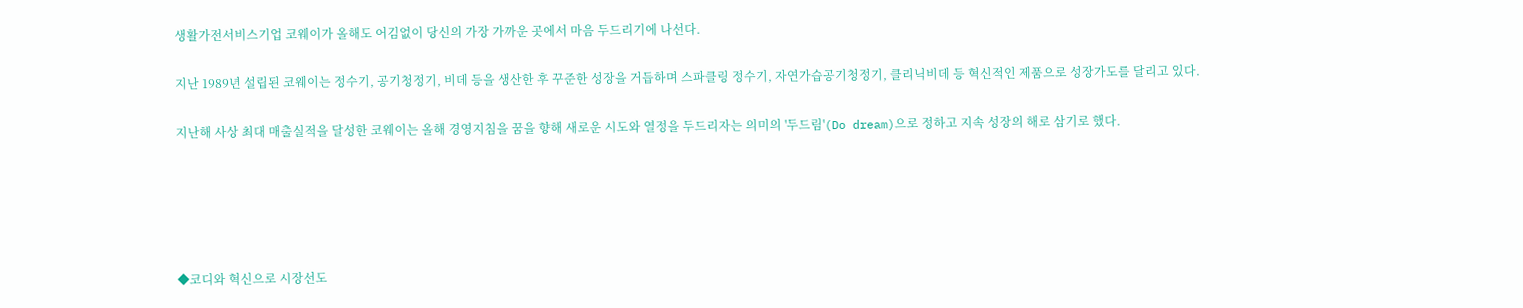생활가전서비스기업 코웨이가 올해도 어김없이 당신의 가장 가까운 곳에서 마음 두드리기에 나선다.

지난 1989년 설립된 코웨이는 정수기, 공기청정기, 비데 등을 생산한 후 꾸준한 성장을 거듭하며 스파클링 정수기, 자연가습공기청정기, 클리닉비데 등 혁신적인 제품으로 성장가도를 달리고 있다.

지난해 사상 최대 매출실적을 달성한 코웨이는 올해 경영지침을 꿈을 향해 새로운 시도와 열정을 두드리자는 의미의 '두드림'(Do dream)으로 정하고 지속 성장의 해로 삼기로 했다.





◆코디와 혁신으로 시장선도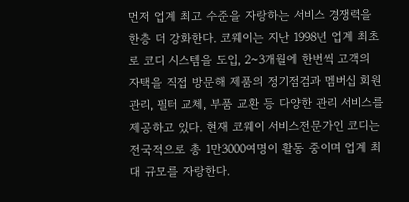먼저 업계 최고 수준을 자랑하는 서비스 경쟁력을 한층 더 강화한다. 코웨이는 지난 1998년 업계 최초로 코디 시스템을 도입, 2~3개월에 한번씩 고객의 자택을 직접 방문해 제품의 정기점검과 멤버십 회원관리, 필터 교체, 부품 교환 등 다양한 관리 서비스를 제공하고 있다. 현재 코웨이 서비스전문가인 코디는 전국적으로 총 1만3000여명이 활동 중이며 업계 최대 규모를 자랑한다.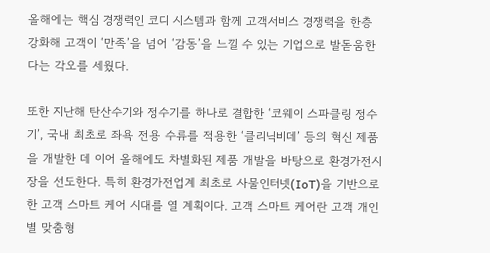올해에는 핵심 경쟁력인 코디 시스템과 함께 고객서비스 경쟁력을 한층 강화해 고객이 ‘만족’을 넘어 ‘감동’을 느낄 수 있는 기업으로 발돋움한다는 각오를 세웠다.

또한 지난해 탄산수기와 정수기를 하나로 결합한 ‘코웨이 스파클링 정수기’, 국내 최초로 좌욕 전용 수류를 적용한 ‘클리닉비데’ 등의 혁신 제품을 개발한 데 이어 올해에도 차별화된 제품 개발을 바탕으로 환경가전시장을 선도한다. 특히 환경가전업계 최초로 사물인터넷(IoT)을 기반으로 한 고객 스마트 케어 시대를 열 계획이다. 고객 스마트 케어란 고객 개인별 맞춤형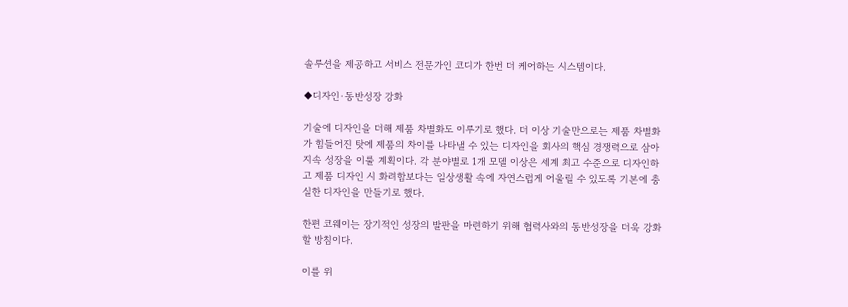솔루션을 제공하고 서비스 전문가인 코디가 한번 더 케어하는 시스템이다.

◆디자인·동반성장 강화

기술에 디자인을 더해 제품 차별화도 이루기로 했다. 더 이상 기술만으로는 제품 차별화가 힘들어진 탓에 제품의 차이를 나타낼 수 있는 디자인을 회사의 핵심 경쟁력으로 삼아 지속 성장을 이룰 계획이다. 각 분야별로 1개 모델 이상은 세계 최고 수준으로 디자인하고 제품 디자인 시 화려함보다는 일상생활 속에 자연스럽게 어울릴 수 있도록 기본에 충실한 디자인을 만들기로 했다.

한편 코웨이는 장기적인 성장의 발판을 마련하기 위해 협력사와의 동반성장을 더욱 강화할 방침이다.

이를 위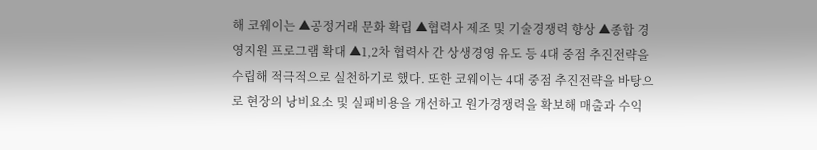해 코웨이는 ▲공정거래 문화 확립 ▲협력사 제조 및 기술경쟁력 향상 ▲종합 경영지원 프로그램 확대 ▲1,2차 협력사 간 상생경영 유도 등 4대 중점 추진전략을 수립해 적극적으로 실천하기로 했다. 또한 코웨이는 4대 중점 추진전략을 바탕으로 현장의 낭비요소 및 실패비용을 개선하고 원가경쟁력을 확보해 매출과 수익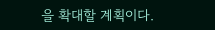을 확대할 계획이다.